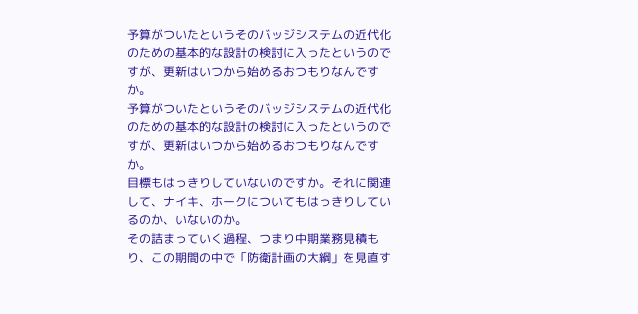予算がついたというそのバッジシステムの近代化のための基本的な設計の検討に入ったというのですが、更新はいつから始めるおつもりなんですか。
予算がついたというそのバッジシステムの近代化のための基本的な設計の検討に入ったというのですが、更新はいつから始めるおつもりなんですか。
目標もはっきりしていないのですか。それに関連して、ナイキ、ホークについてもはっきりしているのか、いないのか。
その詰まっていく過程、つまり中期業務見積もり、この期間の中で「防衛計画の大綱」を見直す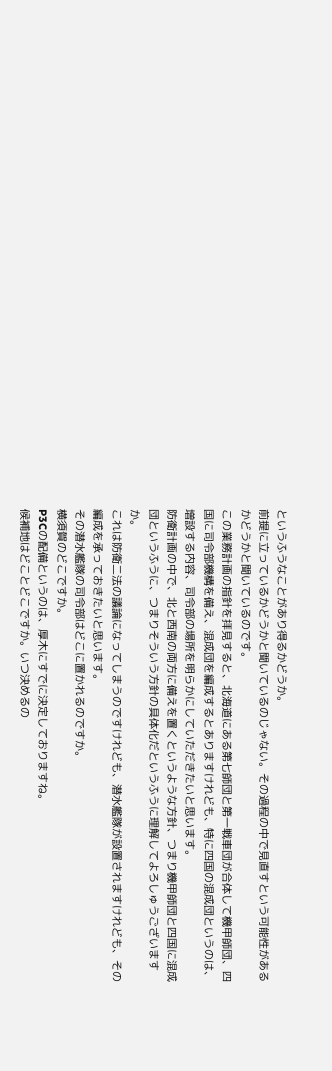というふうなことがあり得るかどうか。
前提に立っているかどうかと聞いているのじゃない。その過程の中で見直すという可能性があるかどうかと聞いているのです。
この業務計画の指針を拝見すると、北海道にある第七師団と第一戦車団が合体して機甲師団、四国に司令部機構を備え、混成団を編成するとありますけれども、特に四国の混成団というのは、増設する内容、司令部の場所を明らかにしていただきたいと思います。
防衛計画の中で、北と西南の両方に備えを置くというような方針、つまり機甲師団と四国に混成団というふうに、つまりそういう方針の具体化だというふうに理解してよろしゅうございますか。
これは防衛二法の議論になってしまうのですけれども、潜水艦隊が設置されますけれども、その編成を承っておきたいと思います。
その潜水艦隊の司令部はどこに置かれるのですか。
横須賀のどこですか。
P3Cの配備というのは、厚木にすでに決定しておりますね。
候補地はどことどこですか。いつ決めるの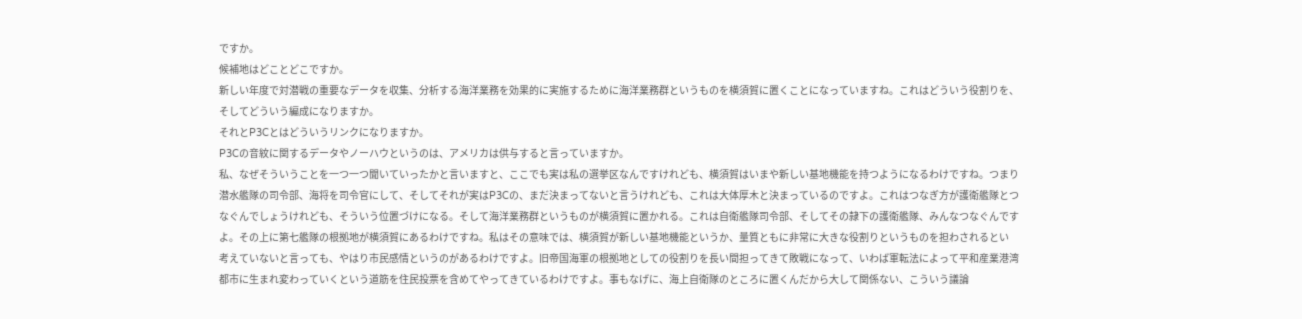ですか。
候補地はどことどこですか。
新しい年度で対潜戦の重要なデータを収集、分析する海洋業務を効果的に実施するために海洋業務群というものを横須賀に置くことになっていますね。これはどういう役割りを、そしてどういう編成になりますか。
それとP3Cとはどういうリンクになりますか。
P3Cの音紋に関するデータやノーハウというのは、アメリカは供与すると言っていますか。
私、なぜそういうことを一つ一つ聞いていったかと言いますと、ここでも実は私の選挙区なんですけれども、横須賀はいまや新しい基地機能を持つようになるわけですね。つまり潜水艦隊の司令部、海将を司令官にして、そしてそれが実はP3Cの、まだ決まってないと言うけれども、これは大体厚木と決まっているのですよ。これはつなぎ方が護衛艦隊とつなぐんでしょうけれども、そういう位置づけになる。そして海洋業務群というものが横須賀に置かれる。これは自衛艦隊司令部、そしてその隷下の護衛艦隊、みんなつなぐんですよ。その上に第七艦隊の根拠地が横須賀にあるわけですね。私はその意味では、横須賀が新しい基地機能というか、量質ともに非常に大きな役割りというものを担わされるとい
考えていないと言っても、やはり市民感情というのがあるわけですよ。旧帝国海軍の根拠地としての役割りを長い間担ってきて敗戦になって、いわば軍転法によって平和産業港湾都市に生まれ変わっていくという道筋を住民投票を含めてやってきているわけですよ。事もなげに、海上自衛隊のところに置くんだから大して関係ない、こういう議論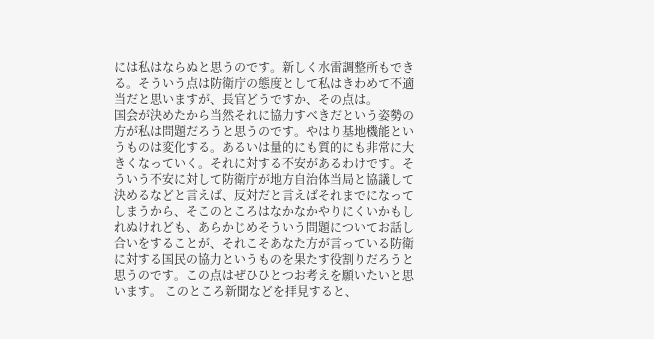には私はならぬと思うのです。新しく水雷調整所もできる。そういう点は防衛庁の態度として私はきわめて不適当だと思いますが、長官どうですか、その点は。
国会が決めたから当然それに協力すべきだという姿勢の方が私は問題だろうと思うのです。やはり基地機能というものは変化する。あるいは量的にも質的にも非常に大きくなっていく。それに対する不安があるわけです。そういう不安に対して防衛庁が地方自治体当局と協議して決めるなどと言えば、反対だと言えばそれまでになってしまうから、そこのところはなかなかやりにくいかもしれぬけれども、あらかじめそういう問題についてお話し合いをすることが、それこそあなた方が言っている防衛に対する国民の協力というものを果たす役割りだろうと思うのです。この点はぜひひとつお考えを願いたいと思います。 このところ新聞などを拝見すると、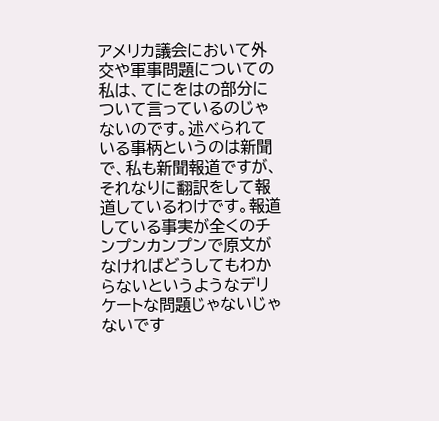アメリカ議会において外交や軍事問題についての
私は、てにをはの部分について言っているのじゃないのです。述べられている事柄というのは新聞で、私も新聞報道ですが、それなりに翻訳をして報道しているわけです。報道している事実が全くのチンプンカンプンで原文がなければどうしてもわからないというようなデリケートな問題じゃないじゃないです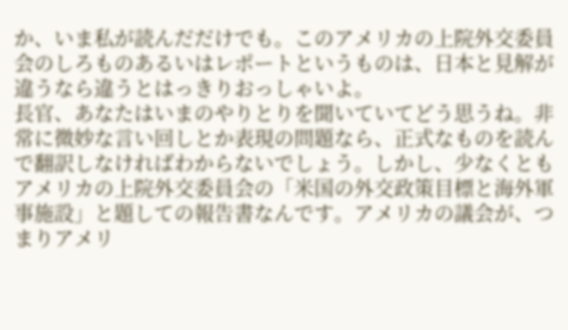か、いま私が読んだだけでも。このアメリカの上院外交委員会のしろものあるいはレポートというものは、日本と見解が違うなら違うとはっきりおっしゃいよ。
長官、あなたはいまのやりとりを聞いていてどう思うね。非常に微妙な言い回しとか表現の問題なら、正式なものを読んで翻訳しなければわからないでしょう。しかし、少なくともアメリカの上院外交委員会の「米国の外交政策目標と海外軍事施設」と題しての報告書なんです。アメリカの議会が、つまりアメリ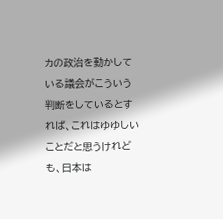カの政治を動かしている議会がこういう判断をしているとすれば、これはゆゆしいことだと思うけれども、日本は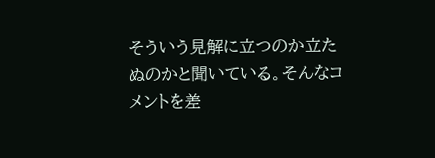そういう見解に立つのか立たぬのかと聞いている。そんなコメントを差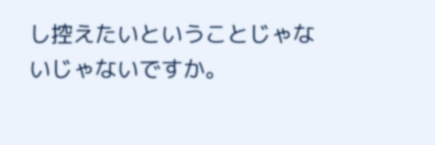し控えたいということじゃないじゃないですか。